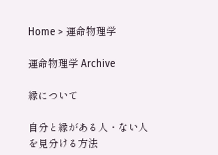Home > 運命物理学

運命物理学 Archive

縁について

自分と縁がある人・ない人を見分ける方法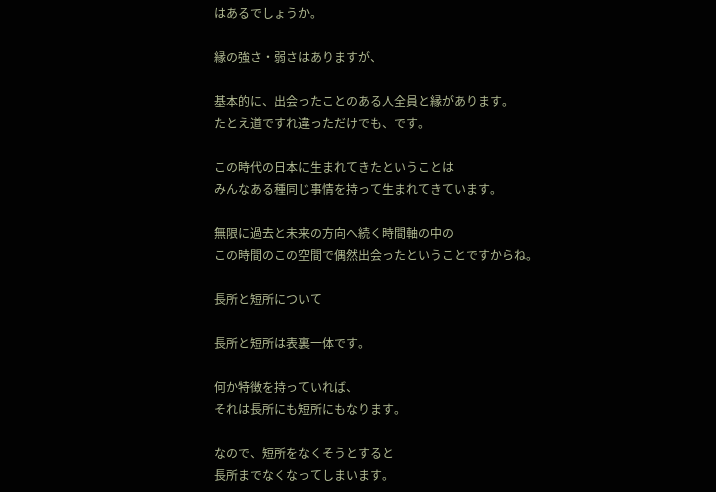はあるでしょうか。

縁の強さ・弱さはありますが、

基本的に、出会ったことのある人全員と縁があります。
たとえ道ですれ違っただけでも、です。

この時代の日本に生まれてきたということは
みんなある種同じ事情を持って生まれてきています。

無限に過去と未来の方向へ続く時間軸の中の
この時間のこの空間で偶然出会ったということですからね。

長所と短所について

長所と短所は表裏一体です。

何か特徴を持っていれば、
それは長所にも短所にもなります。

なので、短所をなくそうとすると
長所までなくなってしまいます。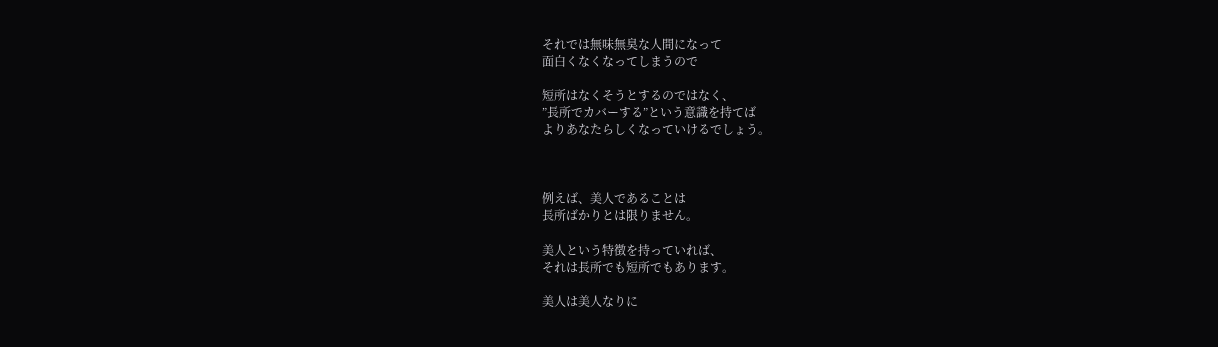それでは無味無臭な人間になって
面白くなくなってしまうので

短所はなくそうとするのではなく、
”長所でカバーする”という意識を持てば
よりあなたらしくなっていけるでしょう。



例えば、美人であることは
長所ばかりとは限りません。

美人という特徴を持っていれば、
それは長所でも短所でもあります。

美人は美人なりに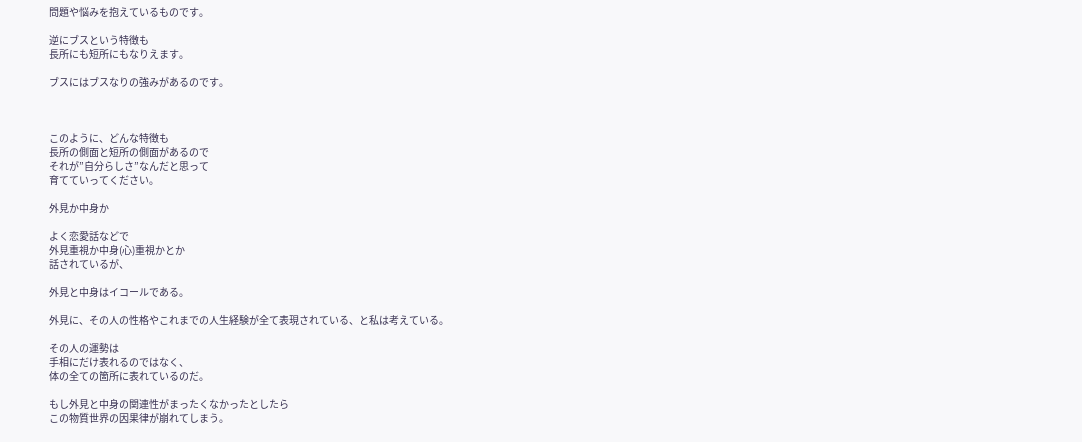問題や悩みを抱えているものです。

逆にブスという特徴も
長所にも短所にもなりえます。

ブスにはブスなりの強みがあるのです。



このように、どんな特徴も
長所の側面と短所の側面があるので
それが”自分らしさ”なんだと思って
育てていってください。

外見か中身か

よく恋愛話などで
外見重視か中身(心)重視かとか
話されているが、

外見と中身はイコールである。

外見に、その人の性格やこれまでの人生経験が全て表現されている、と私は考えている。

その人の運勢は
手相にだけ表れるのではなく、
体の全ての箇所に表れているのだ。

もし外見と中身の関連性がまったくなかったとしたら
この物質世界の因果律が崩れてしまう。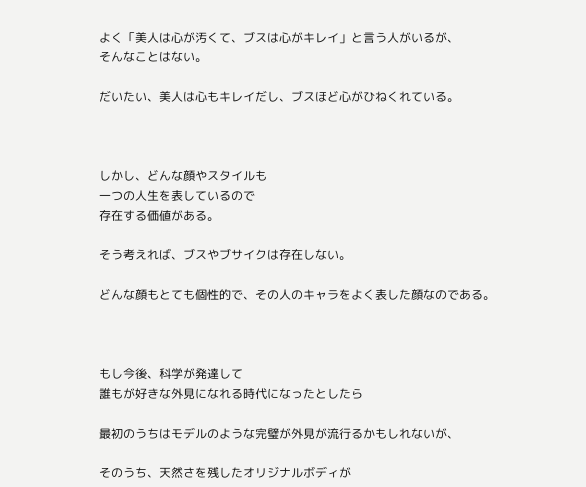よく「美人は心が汚くて、ブスは心がキレイ」と言う人がいるが、
そんなことはない。

だいたい、美人は心もキレイだし、ブスほど心がひねくれている。



しかし、どんな顔やスタイルも
一つの人生を表しているので
存在する価値がある。

そう考えれば、ブスやブサイクは存在しない。

どんな顔もとても個性的で、その人のキャラをよく表した顔なのである。



もし今後、科学が発達して
誰もが好きな外見になれる時代になったとしたら

最初のうちはモデルのような完璧が外見が流行るかもしれないが、

そのうち、天然さを残したオリジナルボディが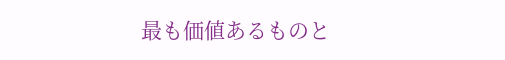最も価値あるものと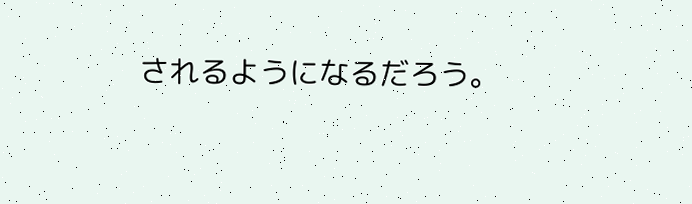されるようになるだろう。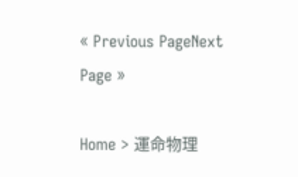« Previous PageNext Page »

Home > 運命物理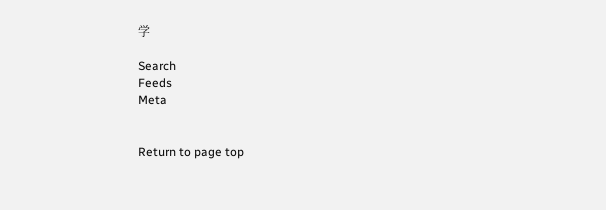学

Search
Feeds
Meta


Return to page top